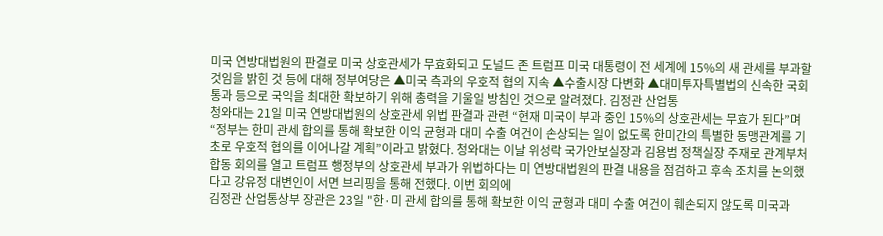미국 연방대법원의 판결로 미국 상호관세가 무효화되고 도널드 존 트럼프 미국 대통령이 전 세계에 15%의 새 관세를 부과할 것임을 밝힌 것 등에 대해 정부여당은 ▲미국 측과의 우호적 협의 지속 ▲수출시장 다변화 ▲대미투자특별법의 신속한 국회 통과 등으로 국익을 최대한 확보하기 위해 총력을 기울일 방침인 것으로 알려졌다. 김정관 산업통
청와대는 21일 미국 연방대법원의 상호관세 위법 판결과 관련 “현재 미국이 부과 중인 15%의 상호관세는 무효가 된다”며 “정부는 한미 관세 합의를 통해 확보한 이익 균형과 대미 수출 여건이 손상되는 일이 없도록 한미간의 특별한 동맹관계를 기초로 우호적 협의를 이어나갈 계획”이라고 밝혔다. 청와대는 이날 위성락 국가안보실장과 김용범 정책실장 주재로 관계부처 합동 회의를 열고 트럼프 행정부의 상호관세 부과가 위법하다는 미 연방대법원의 판결 내용을 점검하고 후속 조치를 논의했다고 강유정 대변인이 서면 브리핑을 통해 전했다. 이번 회의에
김정관 산업통상부 장관은 23일 "한·미 관세 합의를 통해 확보한 이익 균형과 대미 수출 여건이 훼손되지 않도록 미국과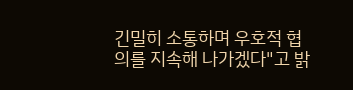긴밀히 소통하며 우호적 협의를 지속해 나가겠다"고 밝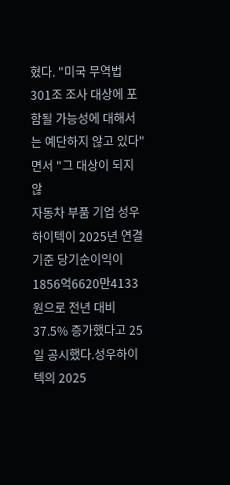혔다. "미국 무역법 301조 조사 대상에 포함될 가능성에 대해서는 예단하지 않고 있다"면서 "그 대상이 되지 않
자동차 부품 기업 성우하이텍이 2025년 연결 기준 당기순이익이 1856억6620만4133원으로 전년 대비 37.5% 증가했다고 25일 공시했다.성우하이텍의 2025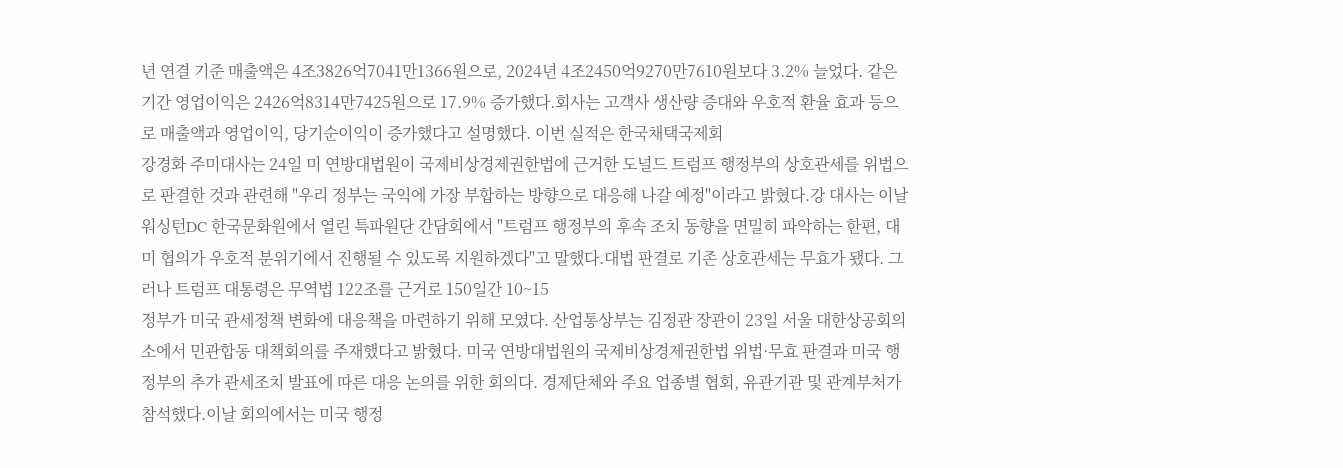년 연결 기준 매출액은 4조3826억7041만1366원으로, 2024년 4조2450억9270만7610원보다 3.2% 늘었다. 같은 기간 영업이익은 2426억8314만7425원으로 17.9% 증가했다.회사는 고객사 생산량 증대와 우호적 환율 효과 등으로 매출액과 영업이익, 당기순이익이 증가했다고 설명했다. 이번 실적은 한국채택국제회
강경화 주미대사는 24일 미 연방대법원이 국제비상경제권한법에 근거한 도널드 트럼프 행정부의 상호관세를 위법으로 판결한 것과 관련해 "우리 정부는 국익에 가장 부합하는 방향으로 대응해 나갈 예정"이라고 밝혔다.강 대사는 이날 워싱턴DC 한국문화원에서 열린 특파원단 간담회에서 "트럼프 행정부의 후속 조치 동향을 면밀히 파악하는 한편, 대미 협의가 우호적 분위기에서 진행될 수 있도록 지원하겠다"고 말했다.대법 판결로 기존 상호관세는 무효가 됐다. 그러나 트럼프 대통령은 무역법 122조를 근거로 150일간 10~15
정부가 미국 관세정책 변화에 대응책을 마련하기 위해 모였다. 산업통상부는 김정관 장관이 23일 서울 대한상공회의소에서 민관합동 대책회의를 주재했다고 밝혔다. 미국 연방대법원의 국제비상경제권한법 위법·무효 판결과 미국 행정부의 추가 관세조치 발표에 따른 대응 논의를 위한 회의다. 경제단체와 주요 업종별 협회, 유관기관 및 관계부처가 참석했다.이날 회의에서는 미국 행정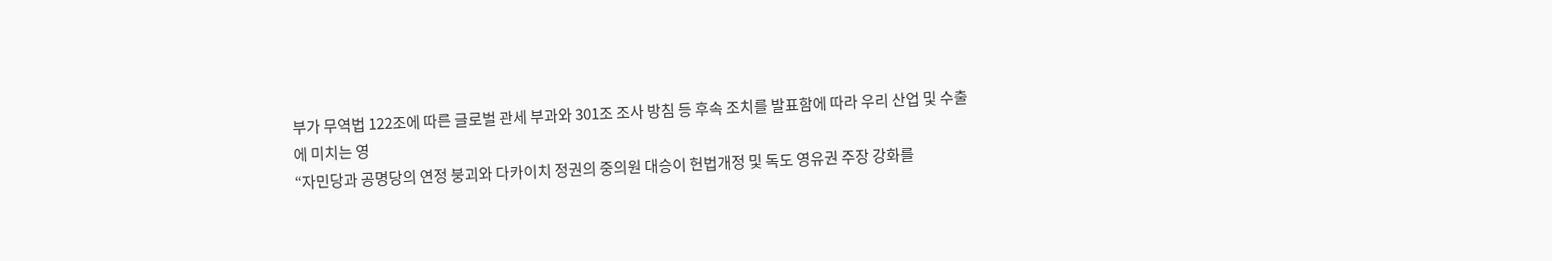부가 무역법 122조에 따른 글로벌 관세 부과와 301조 조사 방침 등 후속 조치를 발표함에 따라 우리 산업 및 수출에 미치는 영
“자민당과 공명당의 연정 붕괴와 다카이치 정권의 중의원 대승이 헌법개정 및 독도 영유권 주장 강화를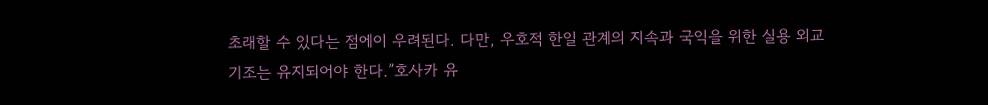초래할 수 있다는 점에이 우려된다. 다만, 우호적 한일 관계의 지속과 국익을 위한 실용 외교 기조는 유지되어야 한다.”호사카 유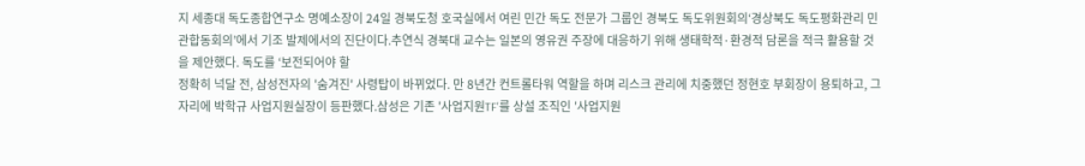지 세종대 독도종합연구소 명예소장이 24일 경북도청 호국실에서 여린 민간 독도 전문가 그룹인 경북도 독도위원회의‘경상북도 독도평화관리 민관합동회의’에서 기조 발제에서의 진단이다.추연식 경북대 교수는 일본의 영유권 주장에 대응하기 위해 생태학적·환경적 담론을 적극 활용할 것을 제안했다. 독도를 ‘보전되어야 할
정확히 넉달 전, 삼성전자의 '숨겨진' 사령탑이 바뀌었다. 만 8년간 컨트롤타워 역할을 하며 리스크 관리에 치중했던 정현호 부회장이 용퇴하고, 그 자리에 박학규 사업지원실장이 등판했다.삼성은 기존 '사업지원TF'를 상설 조직인 '사업지원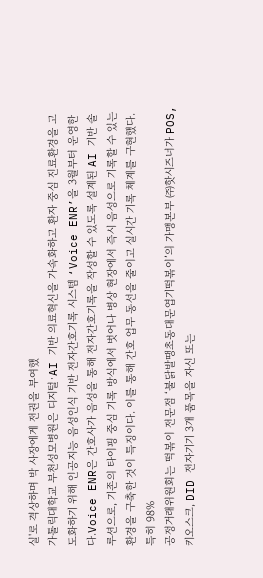실'로 격상하며 박 사장에게 전권을 부여했
가톨릭대학교 부천성모병원은 디지털·AI 기반 의료혁신을 가속화하고 환자 중심 진료환경을 고도화하기 위해 인공지능 음성인식 기반 전자간호기록 시스템 ‘Voice ENR’을 3월부터 운영한다.Voice ENR은 간호사가 음성을 통해 전자간호기록을 작성할 수 있도록 설계된 AI 기반 솔루션으로, 기존의 타이핑 중심 기록 방식에서 벗어나 병상 현장에서 즉시 음성으로 기록할 수 있는 환경을 구축한 것이 특징이다. 이를 통해 간호 업무 동선을 줄이고 실시간 기록 체계를 구현했다.특히 98%
공정거래위원회는 떡볶이 전문점 ‘불닭발땡초동대문엽기떡볶이’의 가맹본부 ㈜핫시즈너가 POS, 키오스크, DID 전자기기 3개 품목을 자신 또는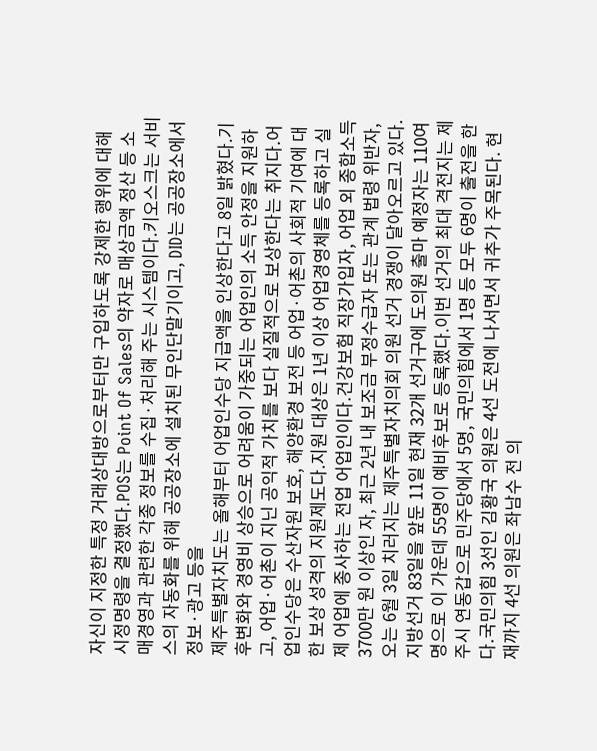자신이 지정한 특정 거래상대방으로부터만 구입하도록 강제한 행위에 대해 시정명령을 결정했다.POS는 Point Of Sales의 약자로 매상금액 정산 등 소매경영과 관련한 각종 정보를 수집·처리해 주는 시스템이다.키오스크는 서비스의 자동화를 위해 공공장소에 설치된 무인단말기이고, DID는 공공장소에서 정보·광고 등을
제주특별자치도는 올해부터 어업인수당 지급액을 인상한다고 8일 밝혔다.기후변화와 경영비 상승으로 어려움이 가중되는 어업인의 소득 안정을 지원하고, 어업·어촌이 지닌 공익적 가치를 보다 실질적으로 보상한다는 취지다.어업인수당은 수산자원 보호, 해양환경 보전 등 어업·어촌의 사회적 기여에 대한 보상 성격의 지원제도다.지원 대상은 1년 이상 어업경영체를 등록하고 실제 어업에 종사하는 전업 어업인이다.건강보험 직장가입자, 어업 외 종합소득 3700만 원 이상인 자, 최근 2년 내 보조금 부정수급자 또는 관계 법령 위반자,
오는 6월 3일 치러지는 제주특별자치의회 의원 선거 경쟁이 달아오르고 있다.지방선거 83일을 앞둔 11일 현재 32개 선거구에 도의원 출마 예정자는 110여 명으로 이 가운데 55명이 예비후보로 등록했다.이번 선거의 최대 격전지는 제주시 연동갑으로 민주당에서 5명, 국민의힘에서 1명 등 모두 6명이 출전을 한다.국민의힘 3선인 김황국 의원은 4선 도전에 나서면서 귀추가 주목된다. 현재까지 4선 의원은 좌남수 전 의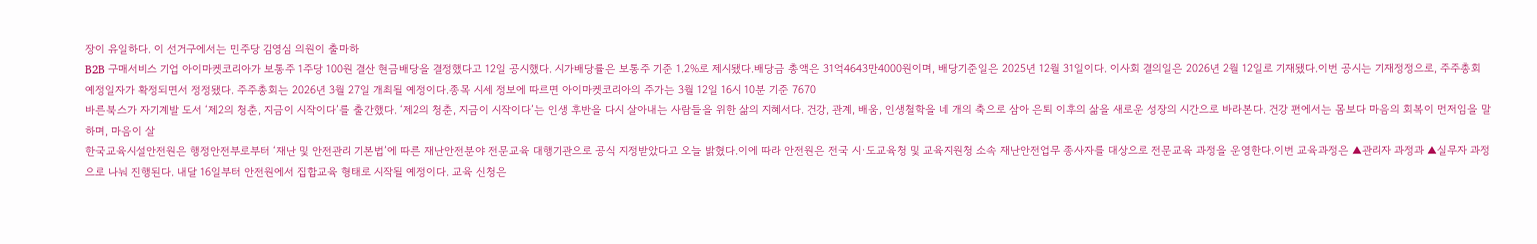장이 유일하다. 이 선거구에서는 민주당 김영심 의원이 출마하
B2B 구매서비스 기업 아이마켓코리아가 보통주 1주당 100원 결산 현금배당을 결정했다고 12일 공시했다. 시가배당률은 보통주 기준 1.2%로 제시됐다.배당금 총액은 31억4643만4000원이며, 배당기준일은 2025년 12월 31일이다. 이사회 결의일은 2026년 2월 12일로 기재됐다.이번 공시는 기재정정으로, 주주총회 예정일자가 확정되면서 정정됐다. 주주총회는 2026년 3월 27일 개최될 예정이다.종목 시세 정보에 따르면 아이마켓코리아의 주가는 3월 12일 16시 10분 기준 7670
바른북스가 자기계발 도서 ‘제2의 청춘, 지금이 시작이다’를 출간했다. ‘제2의 청춘, 지금이 시작이다’는 인생 후반을 다시 살아내는 사람들을 위한 삶의 지혜서다. 건강, 관계, 배움, 인생철학을 네 개의 축으로 삼아 은퇴 이후의 삶을 새로운 성장의 시간으로 바라본다. 건강 편에서는 몸보다 마음의 회복이 먼저임을 말하며, 마음이 살
한국교육시설안전원은 행정안전부로부터 ‘재난 및 안전관리 기본법’에 따른 재난안전분야 전문교육 대행기관으로 공식 지정받았다고 오늘 밝혔다.이에 따라 안전원은 전국 시·도교육청 및 교육지원청 소속 재난안전업무 종사자를 대상으로 전문교육 과정을 운영한다.이번 교육과정은 ▲관리자 과정과 ▲실무자 과정으로 나눠 진행된다. 내달 16일부터 안전원에서 집합교육 형태로 시작될 예정이다. 교육 신청은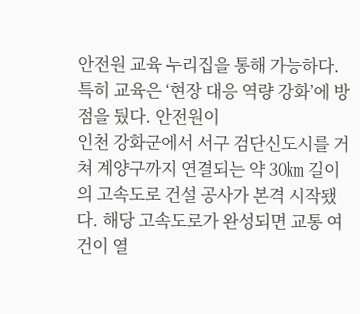안전원 교육 누리집을 통해 가능하다.특히 교육은 ‘현장 대응 역량 강화’에 방점을 뒀다. 안전원이
인천 강화군에서 서구 검단신도시를 거쳐 계양구까지 연결되는 약 30㎞ 길이의 고속도로 건설 공사가 본격 시작됐다. 해당 고속도로가 완성되면 교통 여건이 열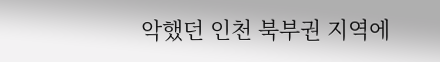악했던 인천 북부권 지역에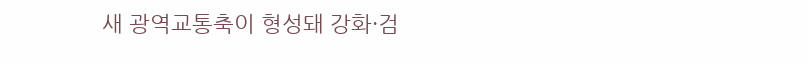새 광역교통축이 형성돼 강화·검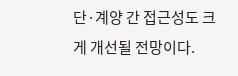단·계양 간 접근성도 크게 개선될 전망이다.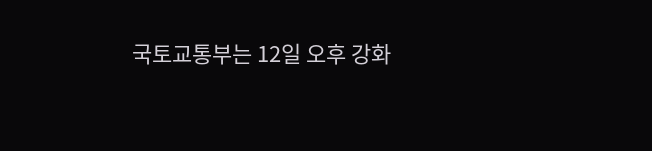국토교통부는 12일 오후 강화